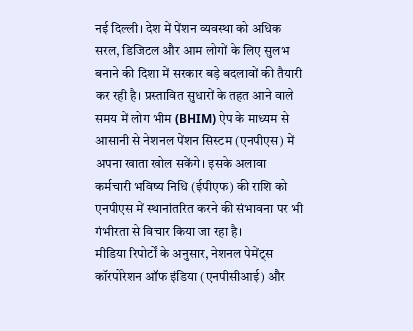नई दिल्ली। देश में पेंशन व्यवस्था को अधिक सरल, डिजिटल और आम लोगों के लिए सुलभ बनाने की दिशा में सरकार बड़े बदलावों की तैयारी कर रही है। प्रस्तावित सुधारों के तहत आने वाले समय में लोग भीम (BHIM) ऐप के माध्यम से आसानी से नेशनल पेंशन सिस्टम (एनपीएस) में अपना खाता खोल सकेंगे। इसके अलावा कर्मचारी भविष्य निधि (ईपीएफ) की राशि को एनपीएस में स्थानांतरित करने की संभावना पर भी गंभीरता से विचार किया जा रहा है।
मीडिया रिपोर्टों के अनुसार, नेशनल पेमेंट्स कॉरपोरेशन ऑफ इंडिया (एनपीसीआई) और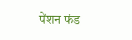पेंशन फंड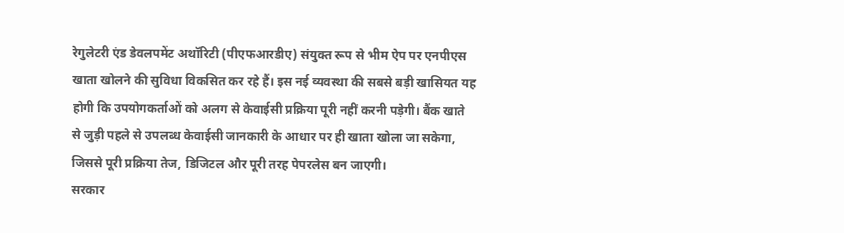रेगुलेटरी एंड डेवलपमेंट अथॉरिटी (पीएफआरडीए) संयुक्त रूप से भीम ऐप पर एनपीएस खाता खोलने की सुविधा विकसित कर रहे हैं। इस नई व्यवस्था की सबसे बड़ी खासियत यह होगी कि उपयोगकर्ताओं को अलग से केवाईसी प्रक्रिया पूरी नहीं करनी पड़ेगी। बैंक खाते से जुड़ी पहले से उपलब्ध केवाईसी जानकारी के आधार पर ही खाता खोला जा सकेगा, जिससे पूरी प्रक्रिया तेज, डिजिटल और पूरी तरह पेपरलेस बन जाएगी।
सरकार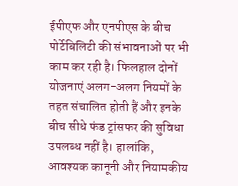ईपीएफ और एनपीएस के बीच पोर्टेबिलिटी की संभावनाओं पर भी काम कर रही है। फिलहाल दोनों योजनाएं अलग-अलग नियमों के तहत संचालित होती हैं और इनके बीच सीधे फंड ट्रांसफर की सुविधा उपलब्ध नहीं है। हालांकि, आवश्यक कानूनी और नियामकीय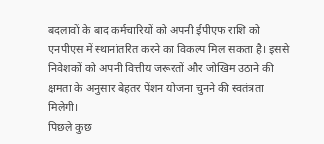बदलावों के बाद कर्मचारियों को अपनी ईपीएफ राशि को एनपीएस में स्थानांतरित करने का विकल्प मिल सकता है। इससे निवेशकों को अपनी वित्तीय जरूरतों और जोखिम उठाने की क्षमता के अनुसार बेहतर पेंशन योजना चुनने की स्वतंत्रता मिलेगी।
पिछले कुछ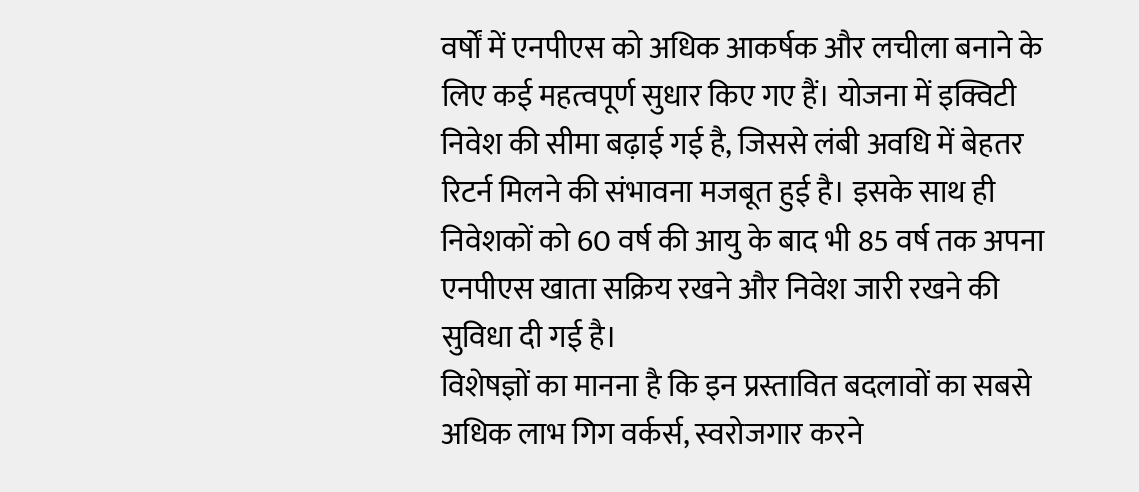वर्षों में एनपीएस को अधिक आकर्षक और लचीला बनाने के लिए कई महत्वपूर्ण सुधार किए गए हैं। योजना में इक्विटी निवेश की सीमा बढ़ाई गई है, जिससे लंबी अवधि में बेहतर रिटर्न मिलने की संभावना मजबूत हुई है। इसके साथ ही निवेशकों को 60 वर्ष की आयु के बाद भी 85 वर्ष तक अपना एनपीएस खाता सक्रिय रखने और निवेश जारी रखने की सुविधा दी गई है।
विशेषज्ञों का मानना है कि इन प्रस्तावित बदलावों का सबसे अधिक लाभ गिग वर्कर्स, स्वरोजगार करने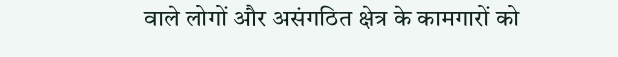वाले लोगों और असंगठित क्षेत्र के कामगारों को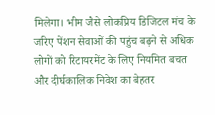मिलेगा। भीम जैसे लोकप्रिय डिजिटल मंच के जरिए पेंशन सेवाओं की पहुंच बढ़ने से अधिक लोगों को रिटायरमेंट के लिए नियमित बचत और दीर्घकालिक निवेश का बेहतर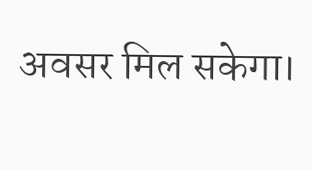अवसर मिल सकेगा।